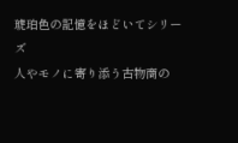琥珀色の記憶をほどいてシリーズ
人やモノに寄り添う古物商の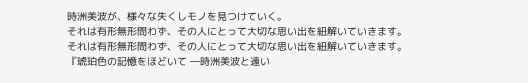時洲美波が、様々な失くしモノを見つけていく。
それは有形無形問わず、その人にとって大切な思い出を紐解いていきます。
それは有形無形問わず、その人にとって大切な思い出を紐解いていきます。
『琥珀色の記憶をほどいて ―時洲美波と遠い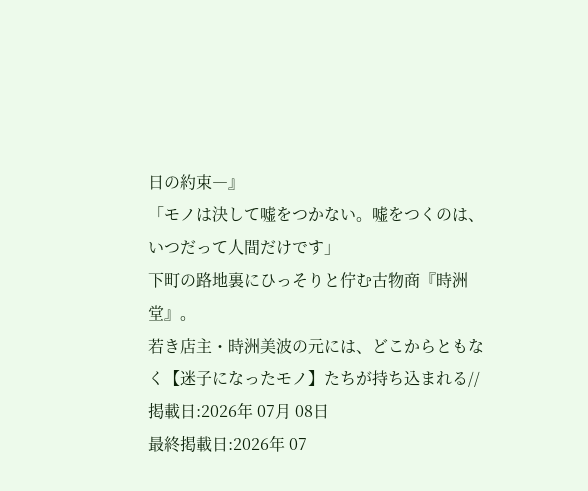日の約束―』
「モノは決して嘘をつかない。嘘をつくのは、いつだって人間だけです」
下町の路地裏にひっそりと佇む古物商『時洲堂』。
若き店主・時洲美波の元には、どこからともなく【迷子になったモノ】たちが持ち込まれる//
掲載日:2026年 07月 08日
最終掲載日:2026年 07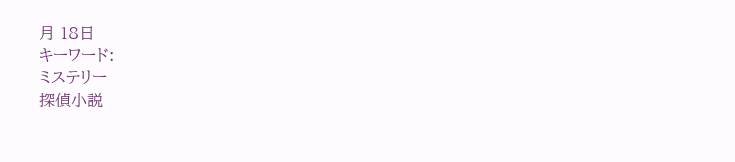月 18日
キーワード:
ミステリー
探偵小説